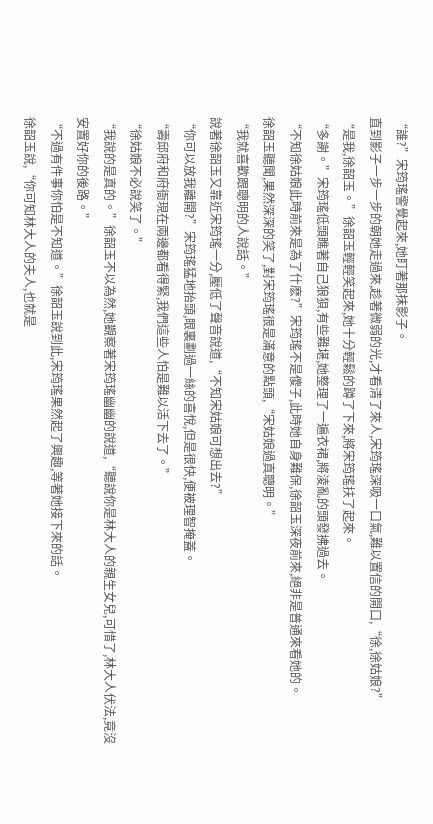“誰?”宋筠瑤警覺起來,她盯著那抹影子。
直到影子一步一步的朝她走過來,趁著微弱的光,才看清了來人,宋筠瑤深吸一口氣,難以置信的開口,“徐,徐姑娘?”
“是我,徐韶玉。”徐韶玉輕輕笑起來,她十分輕鬆的蹲了下來,將宋筠瑤扶了起來。
“多謝。”宋筠瑤低頭瞧著自己狼狽,有些難堪,她整理了一遍衣裙,將淩亂的頭發拂過去。
“不知徐姑娘此時前來是為了什麽?”宋筠瑤不是傻子,此時她自身難保,徐韶玉深夜前來,絕非是普通來看她的。
徐韶玉聽聞,果然深深的笑了,對宋筠瑤很是滿意的點頭,“宋姑娘過真聰明。”
“我就喜歡跟聰明的人說話。”
說著徐韶玉又靠近宋筠瑤一分,壓低了聲音說道,“不知宋姑娘可想出去?”
“你可以放我離開?”宋筠瑤猛地抬頭,眼裏劃過一絲的喜悅,但是很快,便被理智掩蓋。
“壽邱府和府衙現在兩邊都看得緊,我們這些人怕是難以活下去了。”
“徐姑娘不必說笑了。”
“我說的是真的。”徐韶玉不以為然,她觀察著宋筠瑤幽幽的說道,“聽說你是林大人的親生女兒,可惜了,林大人伏法,竟沒安置好你的後路。”
“不過有件事你怕是不知道。”徐韶玉說到此,宋筠瑤果然起了興趣,等著她接下來的話。
徐韶玉說,“你可知林大人的夫人,也就是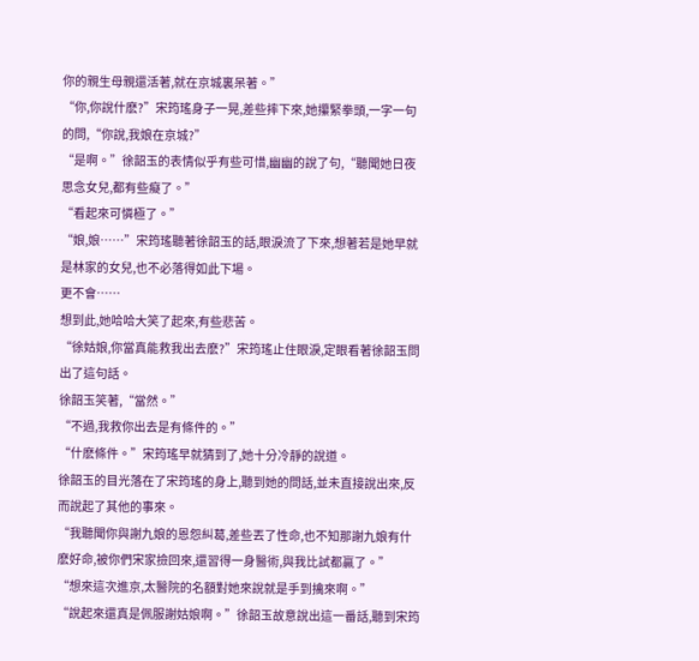你的親生母親還活著,就在京城裏呆著。”
“你,你說什麽?”宋筠瑤身子一晃,差些摔下來,她攥緊拳頭,一字一句的問,“你說,我娘在京城?”
“是啊。”徐韶玉的表情似乎有些可惜,幽幽的說了句,“聽聞她日夜思念女兒,都有些癡了。”
“看起來可憐極了。”
“娘,娘……”宋筠瑤聽著徐韶玉的話,眼淚流了下來,想著若是她早就是林家的女兒,也不必落得如此下場。
更不會……
想到此,她哈哈大笑了起來,有些悲苦。
“徐姑娘,你當真能救我出去麽?”宋筠瑤止住眼淚,定眼看著徐韶玉問出了這句話。
徐韶玉笑著,“當然。”
“不過,我救你出去是有條件的。”
“什麽條件。”宋筠瑤早就猜到了,她十分冷靜的說道。
徐韶玉的目光落在了宋筠瑤的身上,聽到她的問話,並未直接說出來,反而說起了其他的事來。
“我聽聞你與謝九娘的恩怨糾葛,差些丟了性命,也不知那謝九娘有什麽好命,被你們宋家撿回來,還習得一身醫術,與我比試都贏了。”
“想來這次進京,太醫院的名額對她來說就是手到擒來啊。”
“說起來還真是佩服謝姑娘啊。”徐韶玉故意說出這一番話,聽到宋筠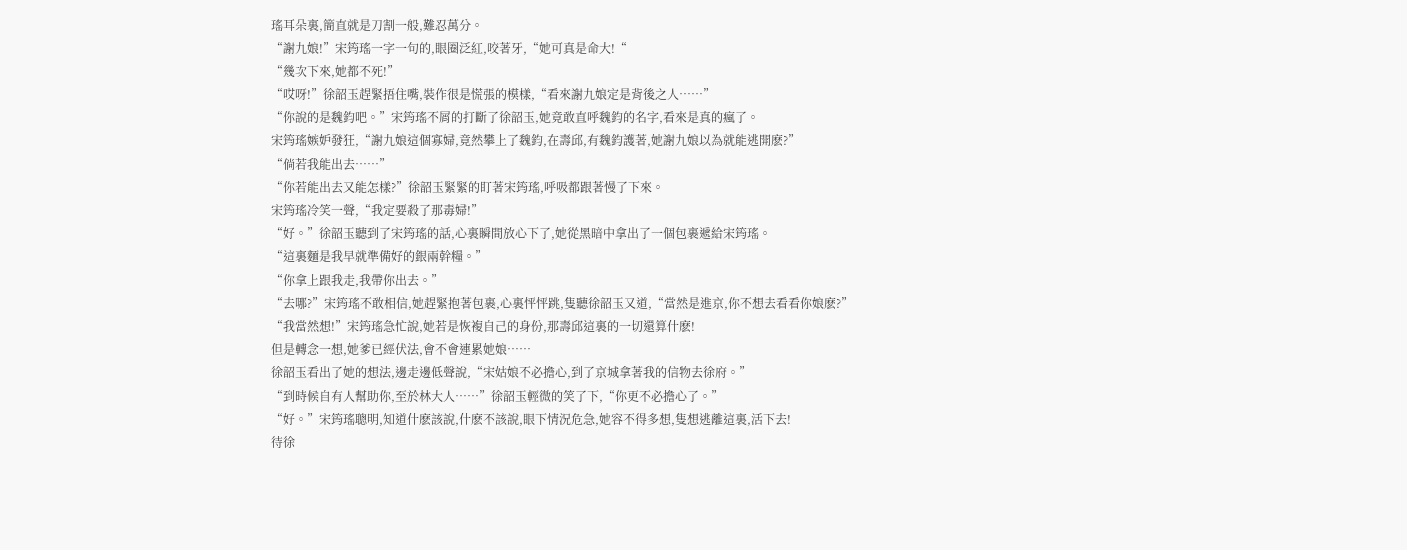瑤耳朵裏,簡直就是刀割一般,難忍萬分。
“謝九娘!”宋筠瑤一字一句的,眼圈泛紅,咬著牙,“她可真是命大!“
“幾次下來,她都不死!”
“哎呀!”徐韶玉趕緊捂住嘴,裝作很是慌張的模樣,“看來謝九娘定是背後之人……”
“你說的是魏鈞吧。”宋筠瑤不屑的打斷了徐韶玉,她竟敢直呼魏鈞的名字,看來是真的瘋了。
宋筠瑤嫉妒發狂,“謝九娘這個寡婦,竟然攀上了魏鈞,在壽邱,有魏鈞護著,她謝九娘以為就能逃開麽?”
“倘若我能出去……”
“你若能出去又能怎樣?”徐韶玉緊緊的盯著宋筠瑤,呼吸都跟著慢了下來。
宋筠瑤冷笑一聲,“我定要殺了那毒婦!”
“好。”徐韶玉聽到了宋筠瑤的話,心裏瞬間放心下了,她從黑暗中拿出了一個包裹遞給宋筠瑤。
“這裏麵是我早就準備好的銀兩幹糧。”
“你拿上跟我走,我帶你出去。”
“去哪?”宋筠瑤不敢相信,她趕緊抱著包裹,心裏怦怦跳,隻聽徐韶玉又道,“當然是進京,你不想去看看你娘麽?”
“我當然想!”宋筠瑤急忙說,她若是恢複自己的身份,那壽邱這裏的一切還算什麽!
但是轉念一想,她爹已經伏法,會不會連累她娘……
徐韶玉看出了她的想法,邊走邊低聲說,“宋姑娘不必擔心,到了京城拿著我的信物去徐府。”
“到時候自有人幫助你,至於林大人……”徐韶玉輕微的笑了下,“你更不必擔心了。”
“好。”宋筠瑤聰明,知道什麽該說,什麽不該說,眼下情況危急,她容不得多想,隻想逃離這裏,活下去!
待徐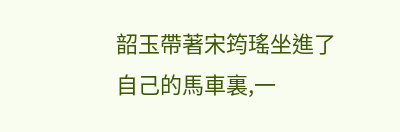韶玉帶著宋筠瑤坐進了自己的馬車裏,一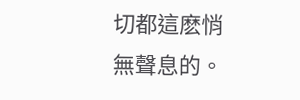切都這麽悄無聲息的。